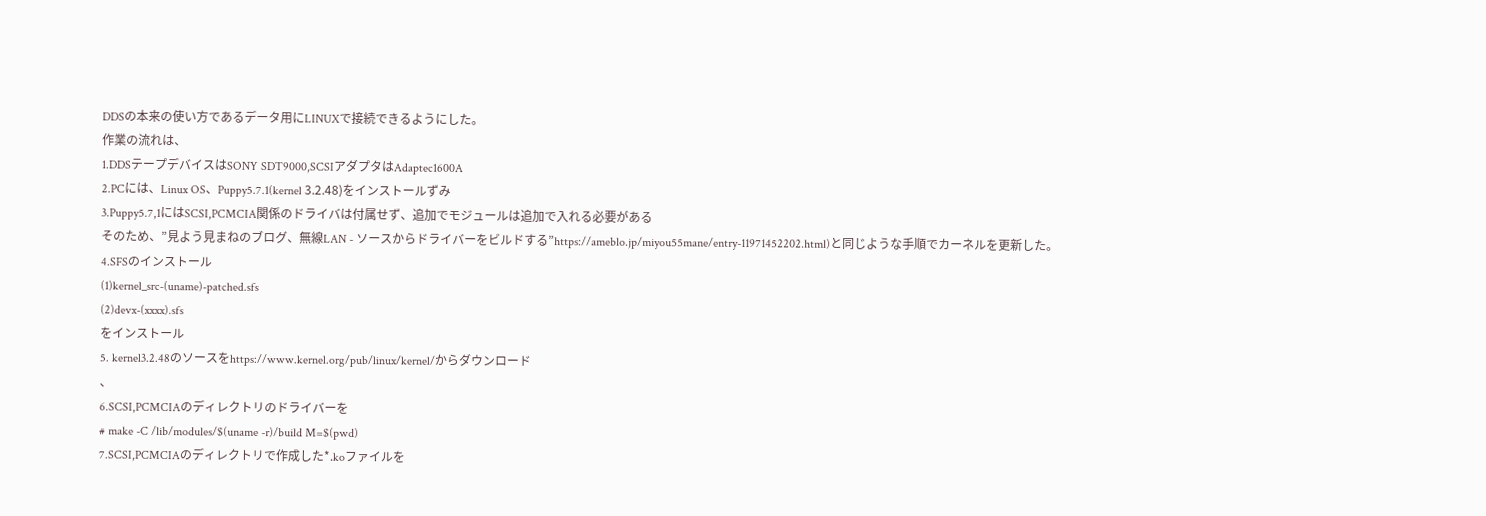DDSの本来の使い方であるデータ用にLINUXで接続できるようにした。
作業の流れは、
1.DDSテープデバイスはSONY SDT9000,SCSIアダプタはAdaptec1600A
2.PCには、Linux OS、Puppy5.7.1(kernel 3.2.48)をインストールずみ
3.Puppy5.7,1にはSCSI,PCMCIA関係のドライバは付属せず、追加でモジュールは追加で入れる必要がある
そのため、”見よう見まねのブログ、無線LAN - ソースからドライバーをビルドする”https://ameblo.jp/miyou55mane/entry-11971452202.html)と同じような手順でカーネルを更新した。
4.SFSのインストール
(1)kernel_src-(uname)-patched.sfs
(2)devx-(xxxx).sfs
をインストール
5. kernel3.2.48のソースをhttps://www.kernel.org/pub/linux/kernel/からダウンロード
、
6.SCSI,PCMCIAのディレクトリのドライバーを
# make -C /lib/modules/$(uname -r)/build M=$(pwd)
7.SCSI,PCMCIAのディレクトリで作成した*.koファイルを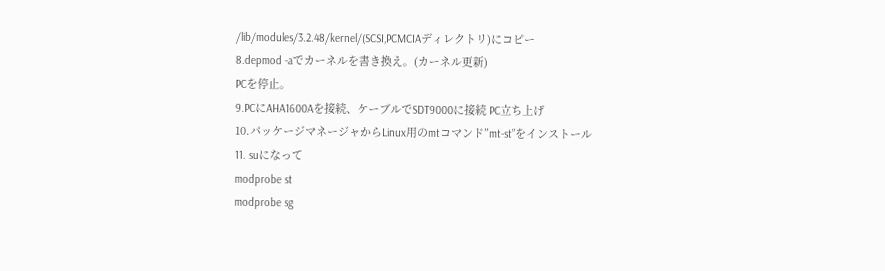/lib/modules/3.2.48/kernel/(SCSI,PCMCIAディレクトリ)にコピー
8.depmod -aでカーネルを書き換え。(カーネル更新)
PCを停止。
9.PCにAHA1600Aを接続、ケーブルでSDT9000に接続 PC立ち上げ
10.パッケージマネージャからLinux用のmtコマンド”mt-st”をインストール
11. suになって
modprobe st
modprobe sg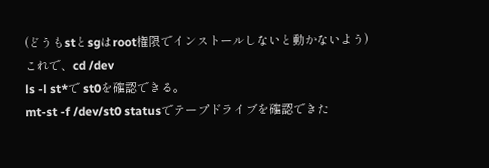(どうもstとsgはroot権限でインストールしないと動かないよう)
これで、cd /dev
ls -l st*で st0を確認できる。
mt-st -f /dev/st0 statusでテープドライブを確認できた